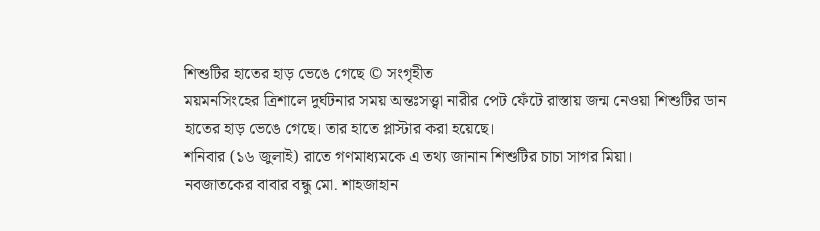শিশুটির হাতের হাড় ভেঙে গেছে © সংগৃহীত
ময়মনসিংহের ত্রিশালে দুর্ঘটনার সময় অন্তঃসত্ত্বা নারীর পেট ফেঁটে রাস্তায় জন্ম নেওয়া শিশুটির ডান হাতের হাড় ভেঙে গেছে। তার হাতে প্লাস্টার করা হয়েছে।
শনিবার (১৬ জুলাই) রাতে গণমাধ্যমকে এ তথ্য জানান শিশুটির চাচা সাগর মিয়া।
নবজাতকের বাবার বন্ধু মো. শাহজাহান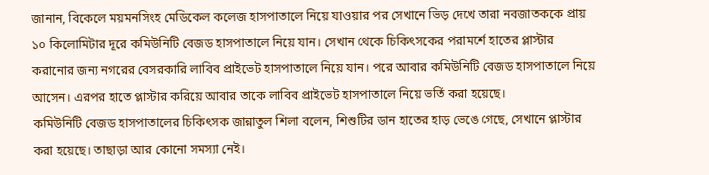জানান, বিকেলে ময়মনসিংহ মেডিকেল কলেজ হাসপাতালে নিয়ে যাওয়ার পর সেখানে ভিড় দেখে তারা নবজাতককে প্রায় ১০ কিলোমিটার দূরে কমিউনিটি বেজড হাসপাতালে নিয়ে যান। সেখান থেকে চিকিৎসকের পরামর্শে হাতের প্লাস্টার করানোর জন্য নগরের বেসরকারি লাবিব প্রাইভেট হাসপাতালে নিয়ে যান। পরে আবার কমিউনিটি বেজড হাসপাতালে নিয়ে আসেন। এরপর হাতে প্লাস্টার করিয়ে আবার তাকে লাবিব প্রাইভেট হাসপাতালে নিয়ে ভর্তি করা হয়েছে।
কমিউনিটি বেজড হাসপাতালের চিকিৎসক জান্নাতুল শিলা বলেন, শিশুটির ডান হাতের হাড় ভেঙে গেছে, সেখানে প্লাস্টার করা হয়েছে। তাছাড়া আর কোনো সমস্যা নেই।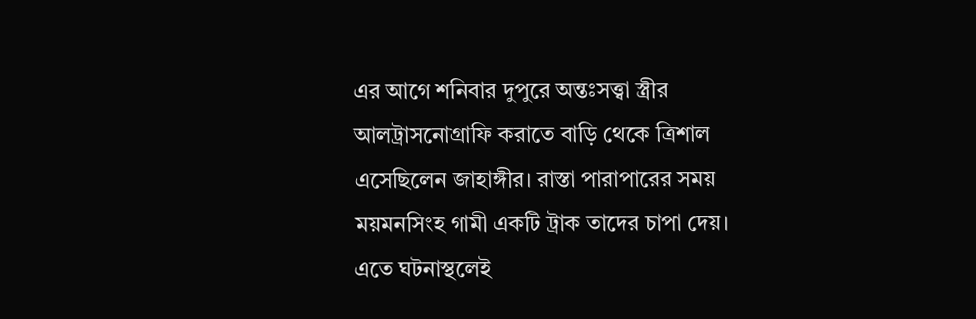এর আগে শনিবার দুপুরে অন্তঃসত্ত্বা স্ত্রীর আলট্রাসনোগ্রাফি করাতে বাড়ি থেকে ত্রিশাল এসেছিলেন জাহাঙ্গীর। রাস্তা পারাপারের সময় ময়মনসিংহ গামী একটি ট্রাক তাদের চাপা দেয়। এতে ঘটনাস্থলেই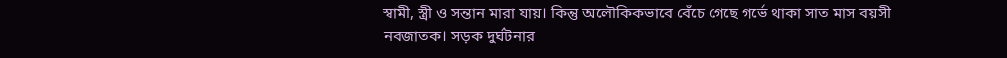স্বামী, স্ত্রী ও সন্তান মারা যায়। কিন্তু অলৌকিকভাবে বেঁচে গেছে গর্ভে থাকা সাত মাস বয়সী নবজাতক। সড়ক দুর্ঘটনার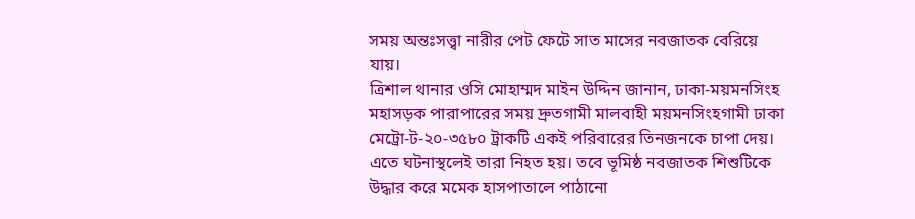সময় অন্তঃসত্ত্বা নারীর পেট ফেটে সাত মাসের নবজাতক বেরিয়ে যায়।
ত্রিশাল থানার ওসি মোহাম্মদ মাইন উদ্দিন জানান, ঢাকা-ময়মনসিংহ মহাসড়ক পারাপারের সময় দ্রুতগামী মালবাহী ময়মনসিংহগামী ঢাকা মেট্রো-ট-২০-৩৫৮০ ট্রাকটি একই পরিবারের তিনজনকে চাপা দেয়। এতে ঘটনাস্থলেই তারা নিহত হয়। তবে ভূমিষ্ঠ নবজাতক শিশুটিকে উদ্ধার করে মমেক হাসপাতালে পাঠানো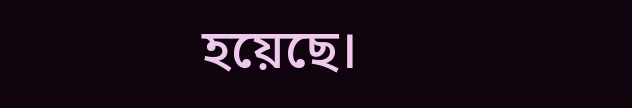হয়েছে।